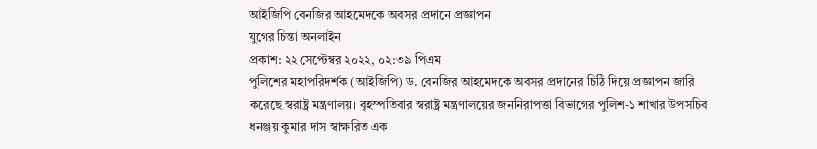আইজিপি বেনজির আহমেদকে অবসর প্রদানে প্রজ্ঞাপন
যুগের চিন্তা অনলাইন
প্রকাশ: ২২ সেপ্টেম্বর ২০২২, ০২:৩৯ পিএম
পুলিশের মহাপরিদর্শক (আইজিপি) ড. বেনজির আহমেদকে অবসর প্রদানের চিঠি দিয়ে প্রজ্ঞাপন জারি করেছে স্বরাষ্ট্র মন্ত্রণালয়। বৃহস্পতিবার স্বরাষ্ট্র মন্ত্রণালয়ের জননিরাপত্তা বিভাগের পুলিশ-১ শাখার উপসচিব ধনঞ্জয় কুমার দাস স্বাক্ষরিত এক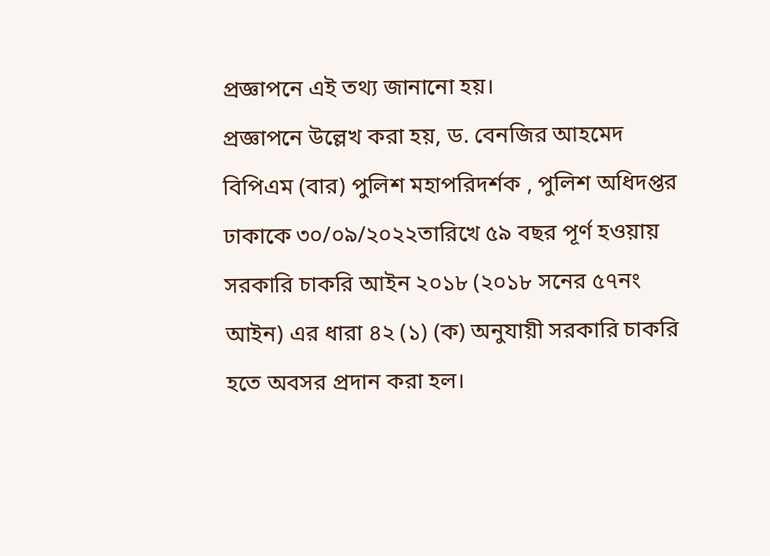প্রজ্ঞাপনে এই তথ্য জানানো হয়।
প্রজ্ঞাপনে উল্লেখ করা হয়, ড. বেনজির আহমেদ বিপিএম (বার) পুলিশ মহাপরিদর্শক , পুলিশ অধিদপ্তর ঢাকাকে ৩০/০৯/২০২২তারিখে ৫৯ বছর পূর্ণ হওয়ায় সরকারি চাকরি আইন ২০১৮ (২০১৮ সনের ৫৭নং আইন) এর ধারা ৪২ (১) (ক) অনুযায়ী সরকারি চাকরি হতে অবসর প্রদান করা হল।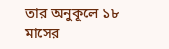তার অনুকূলে ১৮ মাসের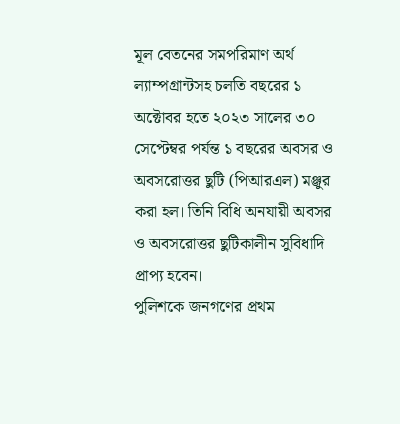মূল বেতনের সমপরিমাণ অর্থ ল্যাম্পগ্রান্টসহ চলতি বছরের ১ অক্টোবর হতে ২০২৩ সালের ৩০ সেপ্টেম্বর পর্যন্ত ১ বছরের অবসর ও অবসরোত্তর ছুটি (পিআরএল) মঞ্জুর করা হল। তিনি বিধি অনযায়ী অবসর ও অবসরোত্তর ছুটিকালীন সুবিধাদি প্রাপ্য হবেন।
পুলিশকে জনগণের প্রথম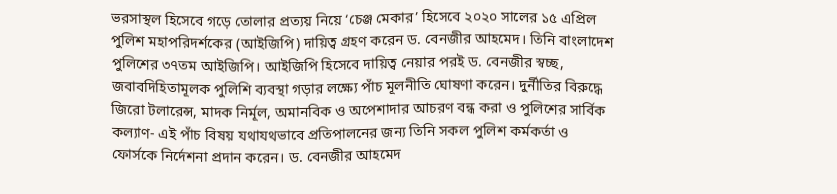ভরসাস্থল হিসেবে গড়ে তোলার প্রত্যয় নিয়ে ‘চেঞ্জ মেকার’ হিসেবে ২০২০ সালের ১৫ এপ্রিল পুলিশ মহাপরিদর্শকের (আইজিপি) দায়িত্ব গ্রহণ করেন ড. বেনজীর আহমেদ। তিনি বাংলাদেশ পুলিশের ৩৭তম আইজিপি। আইজিপি হিসেবে দায়িত্ব নেয়ার পরই ড. বেনজীর স্বচ্ছ, জবাবদিহিতামূলক পুলিশি ব্যবস্থা গড়ার লক্ষ্যে পাঁচ মূলনীতি ঘোষণা করেন। দুর্নীতির বিরুদ্ধে জিরো টলারেন্স, মাদক নির্মূল, অমানবিক ও অপেশাদার আচরণ বন্ধ করা ও পুলিশের সার্বিক কল্যাণ- এই পাঁচ বিষয় যথাযথভাবে প্রতিপালনের জন্য তিনি সকল পুলিশ কর্মকর্তা ও ফোর্সকে নির্দেশনা প্রদান করেন। ড. বেনজীর আহমেদ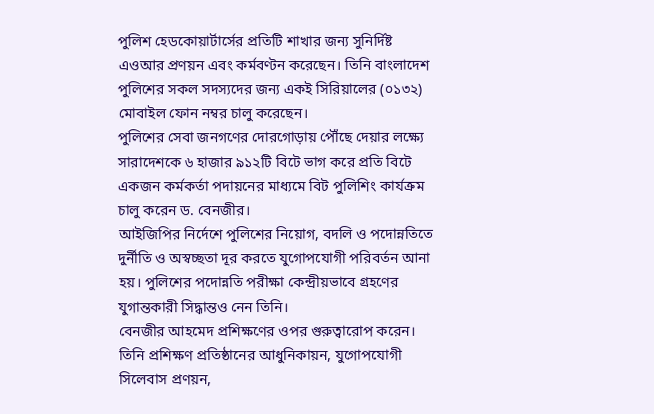পুলিশ হেডকোয়ার্টার্সের প্রতিটি শাখার জন্য সুনির্দিষ্ট এওআর প্রণয়ন এবং কর্মবণ্টন করেছেন। তিনি বাংলাদেশ পুলিশের সকল সদস্যদের জন্য একই সিরিয়ালের (০১৩২) মোবাইল ফোন নম্বর চালু করেছেন।
পুলিশের সেবা জনগণের দোরগোড়ায় পৌঁছে দেয়ার লক্ষ্যে সারাদেশকে ৬ হাজার ৯১২টি বিটে ভাগ করে প্রতি বিটে একজন কর্মকর্তা পদায়নের মাধ্যমে বিট পুলিশিং কার্যক্রম চালু করেন ড. বেনজীর।
আইজিপির নির্দেশে পুলিশের নিয়োগ, বদলি ও পদোন্নতিতে দুর্নীতি ও অস্বচ্ছতা দূর করতে যুগোপযোগী পরিবর্তন আনা হয়। পুলিশের পদোন্নতি পরীক্ষা কেন্দ্রীয়ভাবে গ্রহণের যুগান্তকারী সিদ্ধান্তও নেন তিনি।
বেনজীর আহমেদ প্রশিক্ষণের ওপর গুরুত্বারোপ করেন। তিনি প্রশিক্ষণ প্রতিষ্ঠানের আধুনিকায়ন, যুগোপযোগী সিলেবাস প্রণয়ন,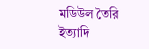মডিউল তৈরি ইত্যাদি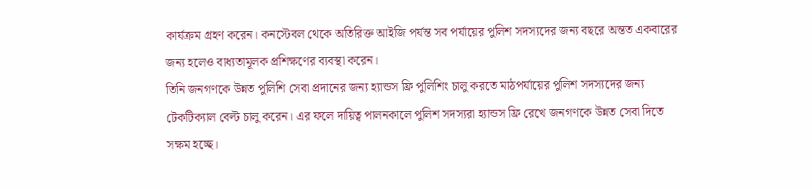কার্যক্রম গ্রহণ করেন। কনস্টেবল থেকে অতিরিক্ত আইজি পর্যন্ত সব পর্যায়ের পুলিশ সদস্যদের জন্য বছরে অন্তত একবারের জন্য হলেও বাধ্যতামূলক প্রশিক্ষণের ব্যবস্থা করেন।
তিনি জনগণকে উন্নত পুলিশি সেবা প্রদানের জন্য হ্যান্ডস ফ্রি পুলিশিং চালু করতে মাঠপর্যায়ের পুলিশ সদস্যদের জন্য টেকটিক্যাল বেল্ট চালু করেন। এর ফলে দায়িত্ব পালনকালে পুলিশ সদস্যরা হ্যান্ডস ফ্রি রেখে জনগণকে উন্নত সেবা দিতে সক্ষম হচ্ছে।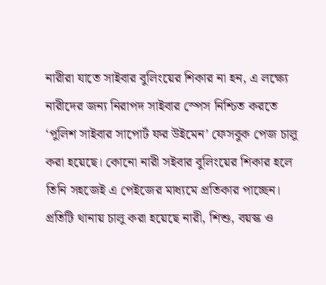নারীরা যাতে সাইবার বুলিংয়ের শিকার না হন, এ লক্ষ্যে নারীদের জন্য নিরাপদ সাইবার স্পেস নিশ্চিত করতে ‘পুলিশ সাইবার সাপোর্ট ফর উইমেন’ ফেসবুক পেজ চালু করা হয়েছে। কোনো নারী সইবার বুলিংয়ের শিকার হলে তিনি সহজেই এ পেইজের মাধ্যমে প্রতিকার পাচ্ছেন। প্রতিটি থানায় চালু করা হয়েছে নারী, শিশু, বয়স্ক ও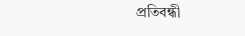প্রতিবন্ধী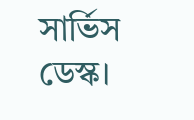সার্ভিস ডেস্ক।